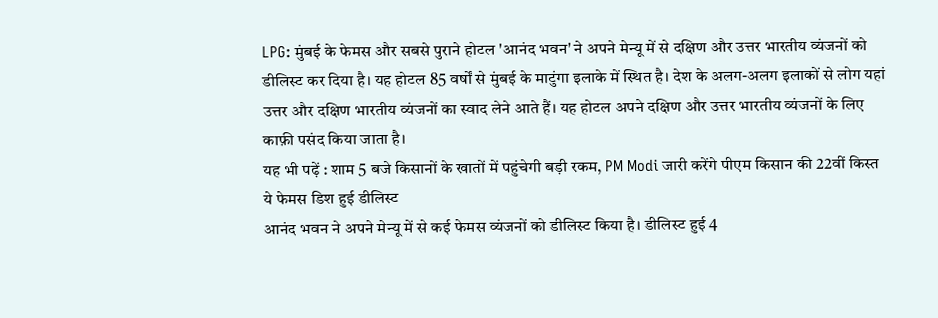LPG: मुंबई के फेमस और सबसे पुराने होटल 'आनंद भवन' ने अपने मेन्यू में से दक्षिण और उत्तर भारतीय व्यंजनों को डीलिस्ट कर दिया है। यह होटल 85 वर्षों से मुंबई के माटुंगा इलाके में स्थित है। देश के अलग-अलग इलाकों से लोग यहां उत्तर और दक्षिण भारतीय व्यंजनों का स्वाद लेने आते हैं। यह होटल अपने दक्षिण और उत्तर भारतीय व्यंजनों के लिए काफ़ी पसंद किया जाता है।
यह भी पढ़ें : शाम 5 बजे किसानों के खातों में पहुंचेगी बड़ी रकम, PM Modi जारी करेंगे पीएम किसान की 22वीं किस्त
ये फेमस डिश हुई डीलिस्ट
आनंद भवन ने अपने मेन्यू में से कई फेमस व्यंजनों को डीलिस्ट किया है। डीलिस्ट हुई 4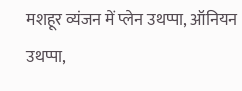मशहूर व्यंजन में प्लेन उथप्पा, ऑनियन उथप्पा,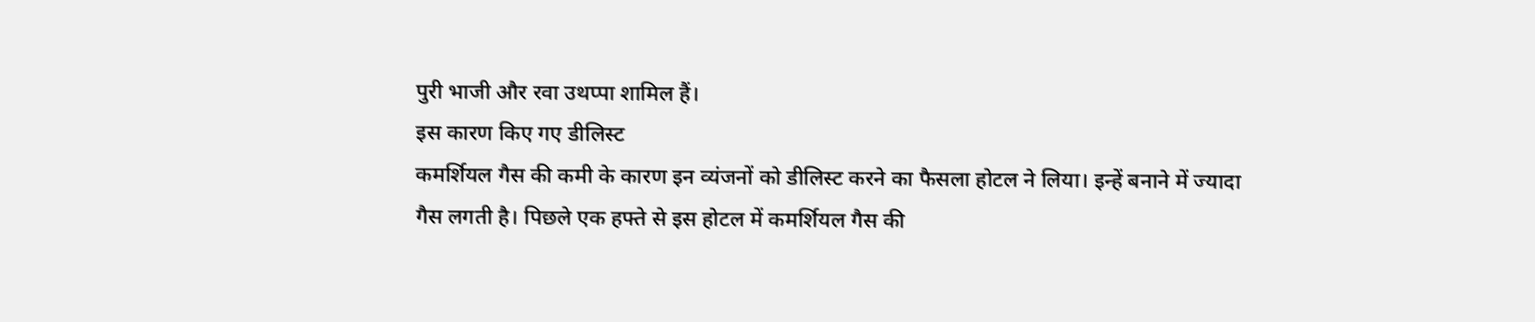पुरी भाजी और रवा उथप्पा शामिल हैं।
इस कारण किए गए डीलिस्ट
कमर्शियल गैस की कमी के कारण इन व्यंजनों को डीलिस्ट करने का फैसला होटल ने लिया। इन्हें बनाने में ज्यादा गैस लगती है। पिछले एक हफ्ते से इस होटल में कमर्शियल गैस की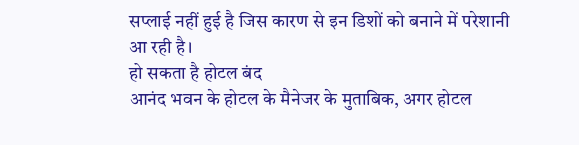सप्लाई नहीं हुई है जिस कारण से इन डिशों को बनाने में परेशानी आ रही है।
हो सकता है होटल बंद
आनंद भवन के होटल के मैनेजर के मुताबिक, अगर होटल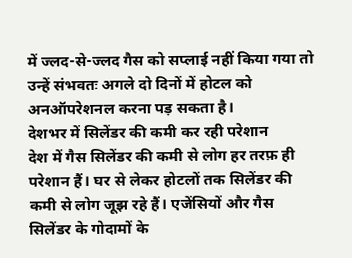में ज्लद-से-ज्लद गैस को सप्लाई नहीं किया गया तो उन्हें संभवतः अगले दो दिनों में होटल को अनऑपरेशनल करना पड़ सकता है।
देशभर में सिलेंडर की कमी कर रही परेशान
देश में गैस सिलेंडर की कमी से लोग हर तरफ़ ही परेशान हैं। घर से लेकर होटलों तक सिलेंडर की कमी से लोग जूझ रहे हैं। एजेंसियों और गैस सिलेंडर के गोदामों के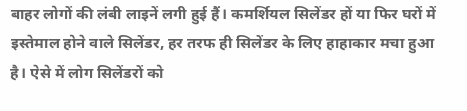बाहर लोगों की लंबी लाइनें लगी हुई हैं। कमर्शियल सिलेंडर हों या फिर घरों में इस्तेमाल होने वाले सिलेंडर, हर तरफ ही सिलेंडर के लिए हाहाकार मचा हुआ है। ऐसे में लोग सिलेंडरों को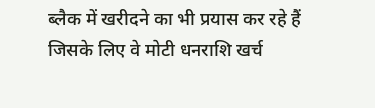ब्लैक में खरीदने का भी प्रयास कर रहे हैं जिसके लिए वे मोटी धनराशि खर्च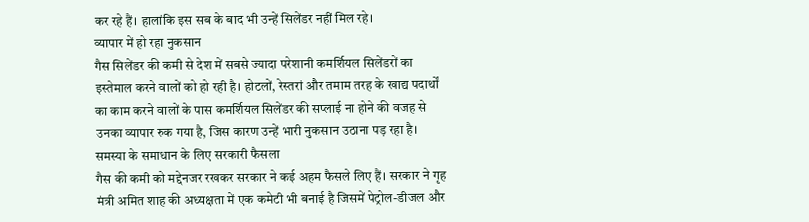कर रहे हैं। हालांकि इस सब के बाद भी उन्हें सिलेंडर नहीं मिल रहे।
व्यापार में हो रहा नुकसान
गैस सिलेंडर की कमी से देश में सबसे ज्यादा परेशानी कमर्शियल सिलेंडरों का इस्तेमाल करने वालों को हो रही है। होटलों, रेस्तरां और तमाम तरह के खाद्य पदार्थों का काम करने वालों के पास कमर्शियल सिलेंडर की सप्लाई ना होने की वजह से उनका व्यापार रुक गया है, जिस कारण उन्हें भारी नुकसान उठाना पड़ रहा है।
समस्या के समाधान के लिए सरकारी फैसला
गैस की कमी को मद्देनजर रखकर सरकार ने कई अहम फैसले लिए हैं। सरकार ने गृह मंत्री अमित शाह की अध्यक्षता में एक कमेटी भी बनाई है जिसमें पेट्रोल-डीजल और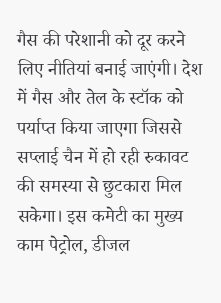गैस की परेशानी को दूर करने लिए नीतियां बनाई जाएंगी। देश में गैस और तेल के स्टॉक को पर्याप्त किया जाएगा जिससे सप्लाई चैन में हो रही रुकावट की समस्या से छुटकारा मिल सकेगा। इस कमेटी का मुख्य काम पेट्रोल, डीजल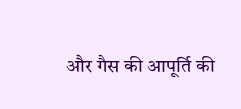और गैस की आपूर्ति की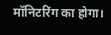मॉनिटरिंग का होगा।